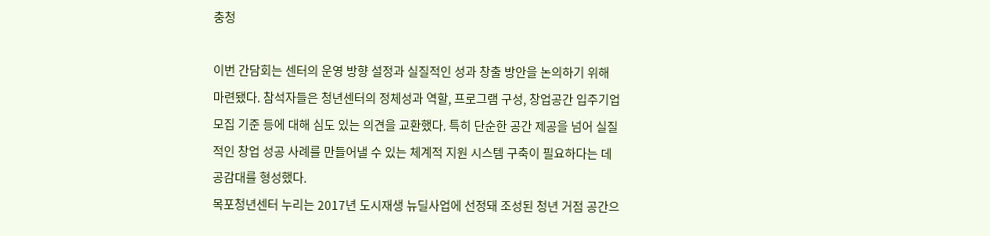충청

이번 간담회는 센터의 운영 방향 설정과 실질적인 성과 창출 방안을 논의하기 위해 마련됐다. 참석자들은 청년센터의 정체성과 역할, 프로그램 구성, 창업공간 입주기업 모집 기준 등에 대해 심도 있는 의견을 교환했다. 특히 단순한 공간 제공을 넘어 실질적인 창업 성공 사례를 만들어낼 수 있는 체계적 지원 시스템 구축이 필요하다는 데 공감대를 형성했다.
목포청년센터 누리는 2017년 도시재생 뉴딜사업에 선정돼 조성된 청년 거점 공간으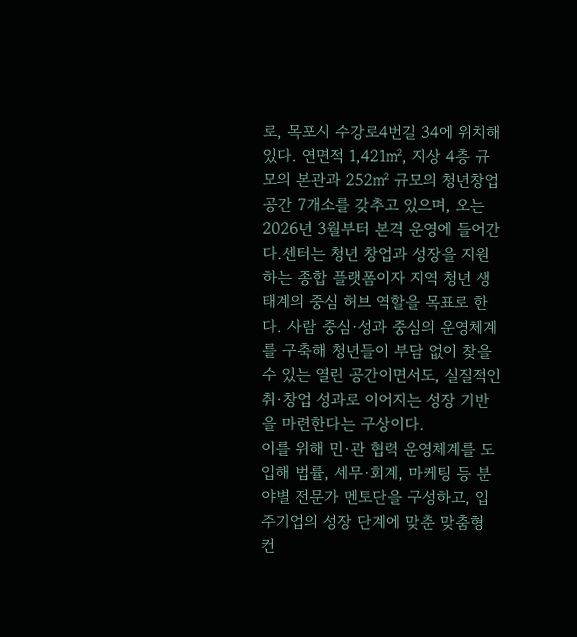로, 목포시 수강로4번길 34에 위치해 있다. 연면적 1,421㎡, 지상 4층 규모의 본관과 252㎡ 규모의 청년창업공간 7개소를 갖추고 있으며, 오는 2026년 3월부터 본격 운영에 들어간다.센터는 청년 창업과 성장을 지원하는 종합 플랫폼이자 지역 청년 생태계의 중심 허브 역할을 목표로 한다. 사람 중심·성과 중심의 운영체계를 구축해 청년들이 부담 없이 찾을 수 있는 열린 공간이면서도, 실질적인 취·창업 성과로 이어지는 성장 기반을 마련한다는 구상이다.
이를 위해 민·관 협력 운영체계를 도입해 법률, 세무·회계, 마케팅 등 분야별 전문가 멘토단을 구성하고, 입주기업의 성장 단계에 맞춘 맞춤형 컨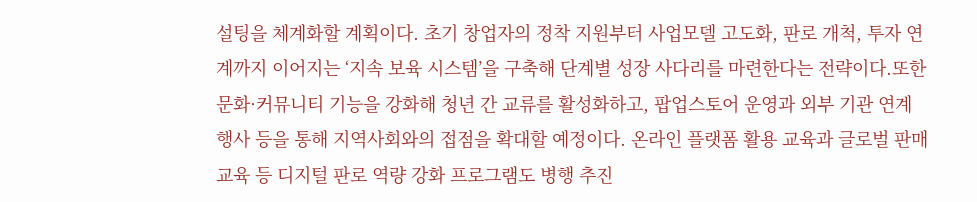설팅을 체계화할 계획이다. 초기 창업자의 정착 지원부터 사업모델 고도화, 판로 개척, 투자 연계까지 이어지는 ‘지속 보육 시스템’을 구축해 단계별 성장 사다리를 마련한다는 전략이다.또한 문화·커뮤니티 기능을 강화해 청년 간 교류를 활성화하고, 팝업스토어 운영과 외부 기관 연계 행사 등을 통해 지역사회와의 접점을 확대할 예정이다. 온라인 플랫폼 활용 교육과 글로벌 판매 교육 등 디지털 판로 역량 강화 프로그램도 병행 추진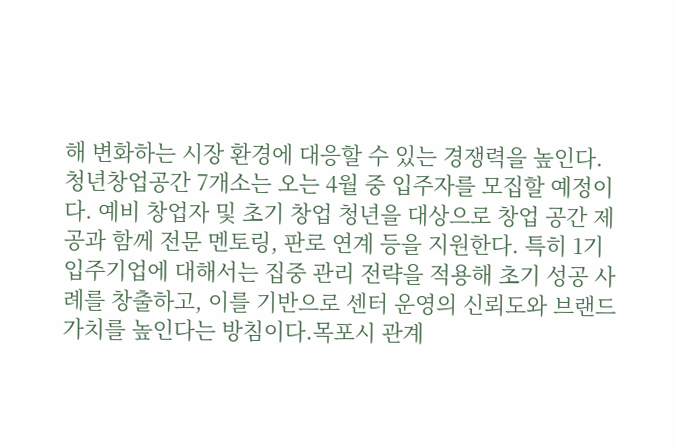해 변화하는 시장 환경에 대응할 수 있는 경쟁력을 높인다.
청년창업공간 7개소는 오는 4월 중 입주자를 모집할 예정이다. 예비 창업자 및 초기 창업 청년을 대상으로 창업 공간 제공과 함께 전문 멘토링, 판로 연계 등을 지원한다. 특히 1기 입주기업에 대해서는 집중 관리 전략을 적용해 초기 성공 사례를 창출하고, 이를 기반으로 센터 운영의 신뢰도와 브랜드 가치를 높인다는 방침이다.목포시 관계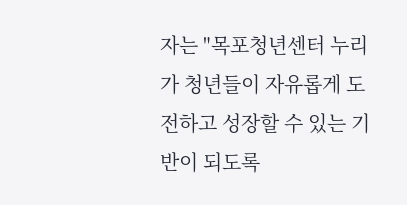자는 "목포청년센터 누리가 청년들이 자유롭게 도전하고 성장할 수 있는 기반이 되도록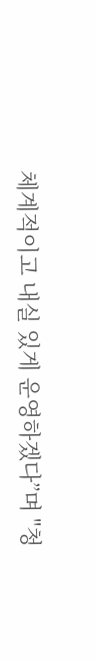체계적이고 내실 있게 운영하겠다”며 "청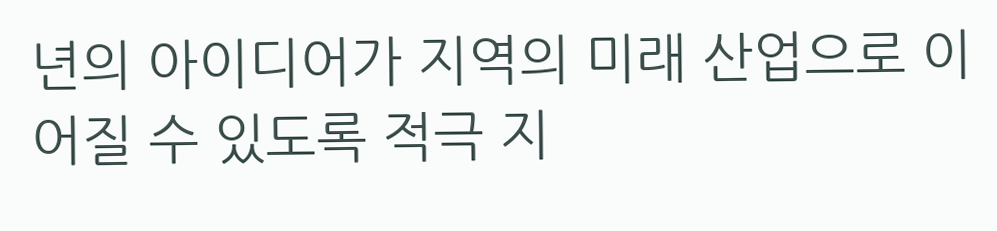년의 아이디어가 지역의 미래 산업으로 이어질 수 있도록 적극 지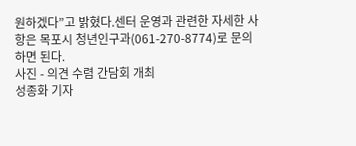원하겠다”고 밝혔다.센터 운영과 관련한 자세한 사항은 목포시 청년인구과(061-270-8774)로 문의하면 된다.
사진 - 의견 수렴 간담회 개최
성종화 기자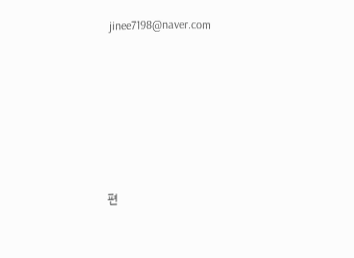jinee7198@naver.com






편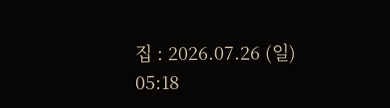집 : 2026.07.26 (일) 05:18